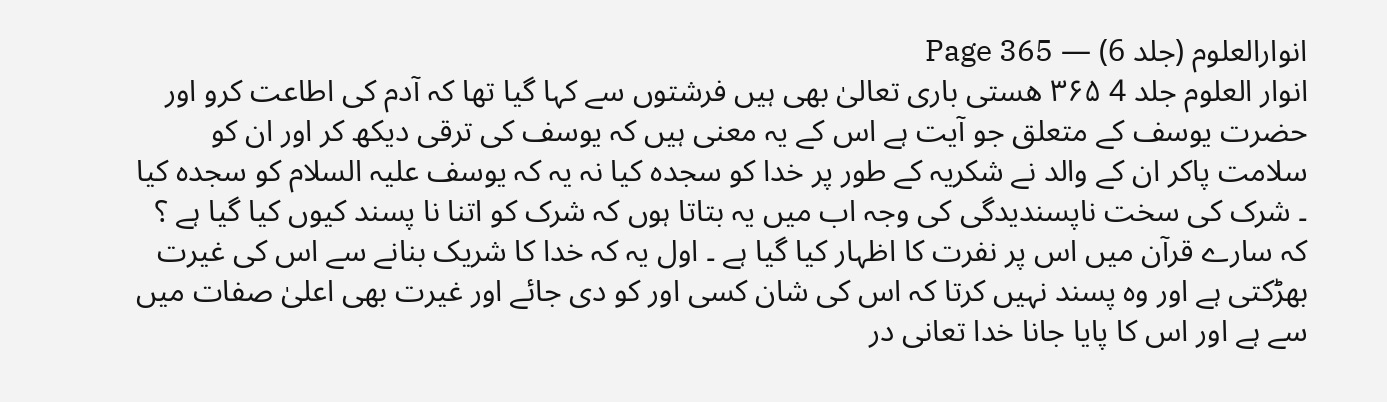انوارالعلوم (جلد 6) — Page 365
انوار العلوم جلد 4 ۳۶۵ هستی باری تعالیٰ بھی ہیں فرشتوں سے کہا گیا تھا کہ آدم کی اطاعت کرو اور حضرت یوسف کے متعلق جو آیت ہے اس کے یہ معنی ہیں کہ یوسف کی ترقی دیکھ کر اور ان کو سلامت پاکر ان کے والد نے شکریہ کے طور پر خدا کو سجدہ کیا نہ یہ کہ یوسف علیہ السلام کو سجدہ کیا ۔ شرک کی سخت ناپسندیدگی کی وجہ اب میں یہ بتاتا ہوں کہ شرک کو اتنا نا پسند کیوں کیا گیا ہے ؟ کہ سارے قرآن میں اس پر نفرت کا اظہار کیا گیا ہے ۔ اول یہ کہ خدا کا شریک بنانے سے اس کی غیرت بھڑکتی ہے اور وہ پسند نہیں کرتا کہ اس کی شان کسی اور کو دی جائے اور غیرت بھی اعلیٰ صفات میں سے ہے اور اس کا پایا جانا خدا تعانی در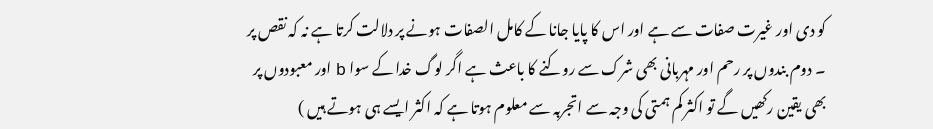کو دی اور غیرت صفات سے ہے اور اس کا پایا جانا کے کامل الصفات ہونے پر دلالت کرتا ہے نہ کہ نقص پر ۔ دوم بندوں پر رحم اور مہربانی بھی شرک سے روکنے کا باعث ہے اگر لوگ خدا کے سوا b اور معبودوں پر بھی یقین رکھیں گے تو اکثر کم ہمتی کی وجہ سے اتجربہ سے معلوم ہوتا ہے کہ اکثر ایسے ہی ہوتے ہیں )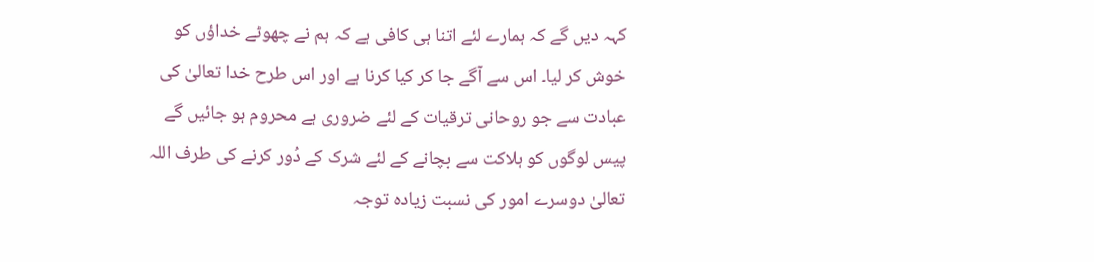کہہ دیں گے کہ ہمارے لئے اتنا ہی کافی ہے کہ ہم نے چھوٹے خداؤں کو خوش کر لیا۔ اس سے آگے جا کر کیا کرنا ہے اور اس طرح خدا تعالیٰ کی عبادت سے جو روحانی ترقیات کے لئے ضروری ہے محروم ہو جائیں گے پیس لوگوں کو ہلاکت سے بچانے کے لئے شرک کے دُور کرنے کی طرف اللہ تعالیٰ دوسرے امور کی نسبت زیادہ توجہ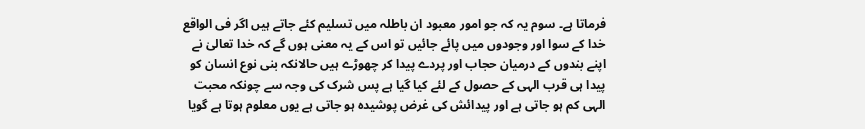فرماتا ہے۔ سوم یہ کہ جو امور معبود ان باطلہ میں تسلیم کئے جاتے ہیں اگر فی الواقع خدا کے سوا اور وجودوں میں پائے جائیں تو اس کے یہ معنی ہوں گے کہ خدا تعالیٰ نے اپنے بندوں کے درمیان حجاب اور پردے پیدا کر چھوڑے ہیں حالانکہ بنی نوع انسان کو پیدا ہی قرب الہی کے حصول کے لئے کیا گیا ہے پس شرک کی وجہ سے چونکہ محبت الہی کم ہو جاتی ہے اور پیدائش کی غرض پوشیدہ ہو جاتی ہے یوں معلوم ہوتا ہے گویا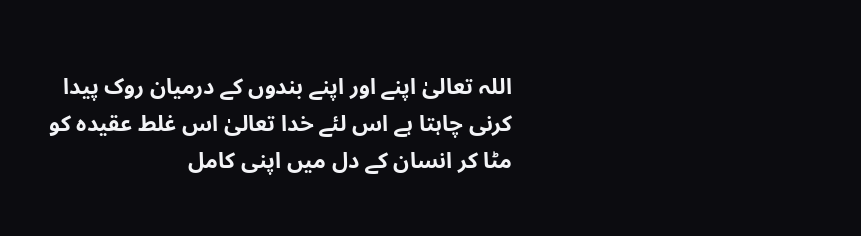اللہ تعالیٰ اپنے اور اپنے بندوں کے درمیان روک پیدا کرنی چاہتا ہے اس لئے خدا تعالیٰ اس غلط عقیدہ کو مٹا کر انسان کے دل میں اپنی کامل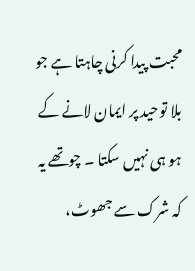محبت پیدا کرنی چاہتا ہے جو بلا توحید پر ایمان لانے کے ہو ہی نہیں سکتا ۔ چوتھے یہ کہ شرک سے جھوٹ،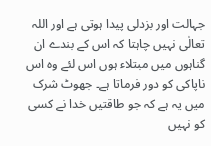جہالت اور بزدلی پیدا ہوتی ہے اور اللہ تعالٰی نہیں چاہتا کہ اس کے بندے ان گناہوں میں مبتلاء ہوں اس لئے وہ اس ناپاکی کو دور فرماتا ہے۔ جھوٹ شرک میں یہ ہے کہ جو طاقتیں خدا نے کسی کو نہیں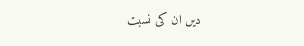دیں ان کی نسبت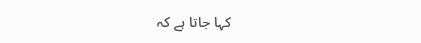کہا جاتا ہے کہ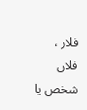فلار ، فلاں شخص یا